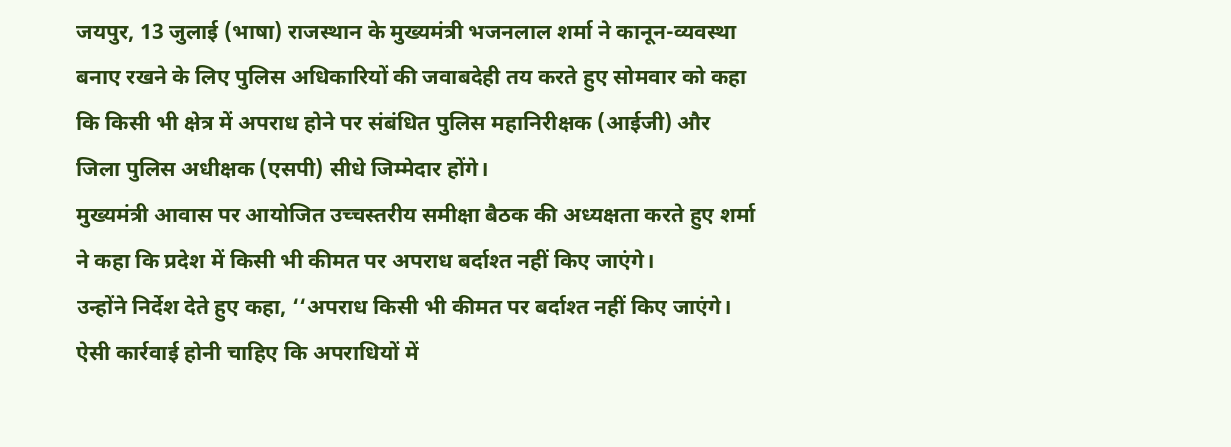जयपुर, 13 जुलाई (भाषा) राजस्थान के मुख्यमंत्री भजनलाल शर्मा ने कानून-व्यवस्था बनाए रखने के लिए पुलिस अधिकारियों की जवाबदेही तय करते हुए सोमवार को कहा कि किसी भी क्षेत्र में अपराध होने पर संबंधित पुलिस महानिरीक्षक (आईजी) और जिला पुलिस अधीक्षक (एसपी) सीधे जिम्मेदार होंगे।
मुख्यमंत्री आवास पर आयोजित उच्चस्तरीय समीक्षा बैठक की अध्यक्षता करते हुए शर्मा ने कहा कि प्रदेश में किसी भी कीमत पर अपराध बर्दाश्त नहीं किए जाएंगे।
उन्होंने निर्देश देते हुए कहा, ‘‘अपराध किसी भी कीमत पर बर्दाश्त नहीं किए जाएंगे। ऐसी कार्रवाई होनी चाहिए कि अपराधियों में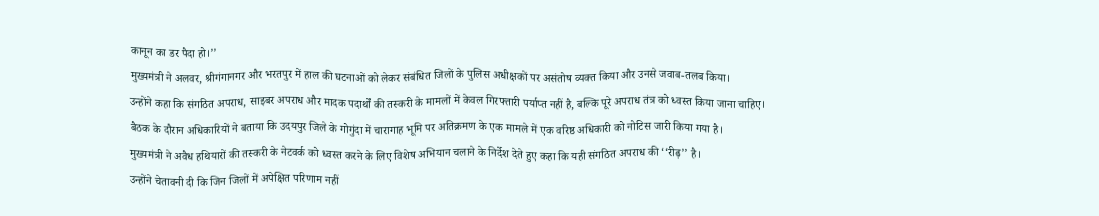कानून का डर पैदा हो।’’
मुख्यमंत्री ने अलवर, श्रीगंगानगर और भरतपुर में हाल की घटनाओं को लेकर संबंधित जिलों के पुलिस अधीक्षकों पर असंतोष व्यक्त किया और उनसे जवाब-तलब किया।
उन्होंने कहा कि संगठित अपराध, साइबर अपराध और मादक पदार्थों की तस्करी के मामलों में केवल गिरफ्तारी पर्याप्त नहीं है, बल्कि पूरे अपराध तंत्र को ध्वस्त किया जाना चाहिए।
बैठक के दौरान अधिकारियों ने बताया कि उदयपुर जिले के गोगुंदा में चारागाह भूमि पर अतिक्रमण के एक मामले में एक वरिष्ठ अधिकारी को नोटिस जारी किया गया है।
मुख्यमंत्री ने अवैध हथियारों की तस्करी के नेटवर्क को ध्वस्त करने के लिए विशेष अभियान चलाने के निर्देश देते हुए कहा कि यही संगठित अपराध की ‘‘रीढ़’’ है।
उन्होंने चेतावनी दी कि जिन जिलों में अपेक्षित परिणाम नहीं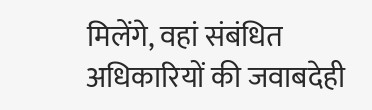मिलेंगे, वहां संबंधित अधिकारियों की जवाबदेही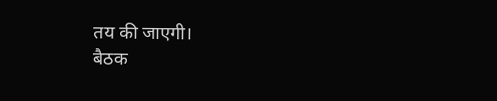तय की जाएगी।
बैठक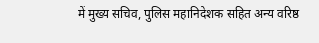में मुख्य सचिव, पुलिस महानिदेशक सहित अन्य वरिष्ठ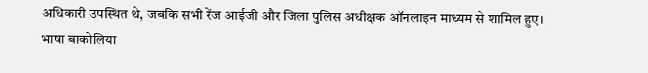अधिकारी उपस्थित थे, जबकि सभी रेंज आईजी और जिला पुलिस अधीक्षक ऑनलाइन माध्यम से शामिल हुए।
भाषा बाकोलिया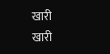खारी
खारी